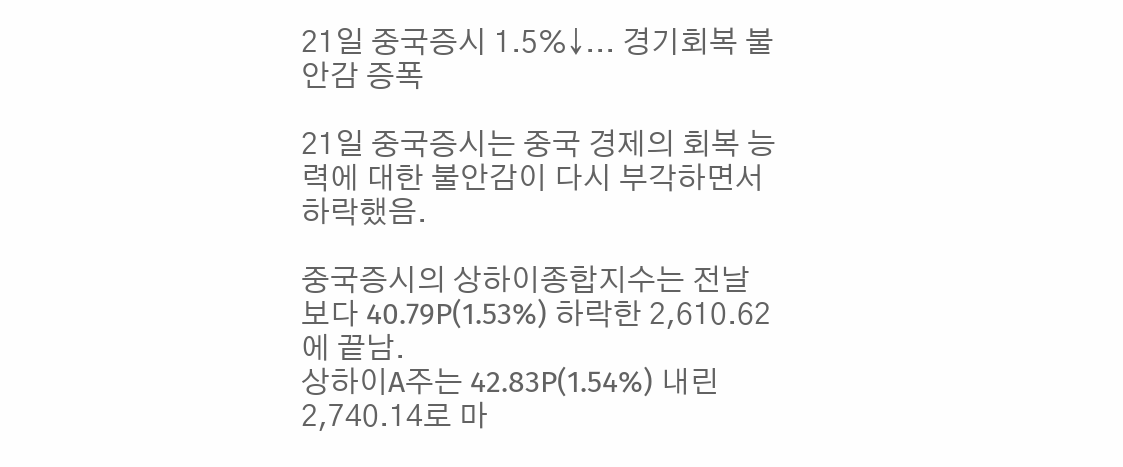21일 중국증시 1.5%↓... 경기회복 불안감 증폭

21일 중국증시는 중국 경제의 회복 능력에 대한 불안감이 다시 부각하면서 하락했음.

중국증시의 상하이종합지수는 전날보다 40.79P(1.53%) 하락한 2,610.62에 끝남.
상하이A주는 42.83P(1.54%) 내린 2,740.14로 마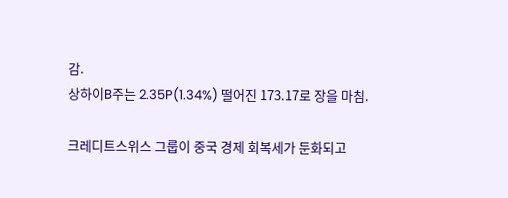감.
상하이B주는 2.35P(1.34%) 떨어진 173.17로 장을 마침.

크레디트스위스 그룹이 중국 경제 회복세가 둔화되고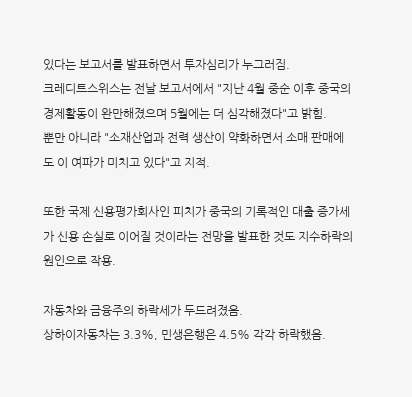있다는 보고서를 발표하면서 투자심리가 누그러짐.
크레디트스위스는 전날 보고서에서 "지난 4월 중순 이후 중국의 경제활동이 완만해졌으며 5월에는 더 심각해졌다"고 밝힘.
뿐만 아니라 "소재산업과 전력 생산이 약화하면서 소매 판매에도 이 여파가 미치고 있다"고 지적.

또한 국제 신용평가회사인 피치가 중국의 기록적인 대출 증가세가 신용 손실로 이어질 것이라는 전망을 발표한 것도 지수하락의 원인으로 작용.

자동차와 금융주의 하락세가 두드려졌음.
상하이자동차는 3.3%, 민생은행은 4.5% 각각 하락했음.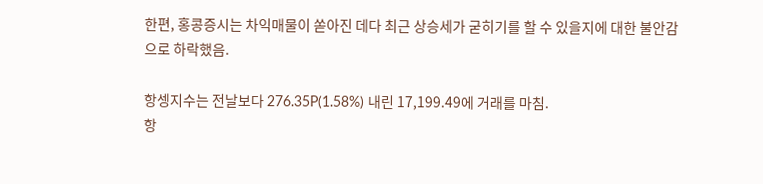한편, 홍콩증시는 차익매물이 쏟아진 데다 최근 상승세가 굳히기를 할 수 있을지에 대한 불안감으로 하락했음.

항셍지수는 전날보다 276.35P(1.58%) 내린 17,199.49에 거래를 마침.
항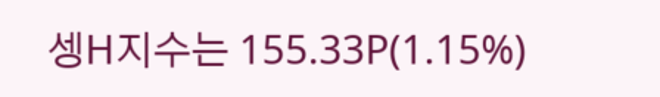셍H지수는 155.33P(1.15%)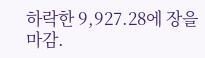하락한 9,927.28에 장을 마감.